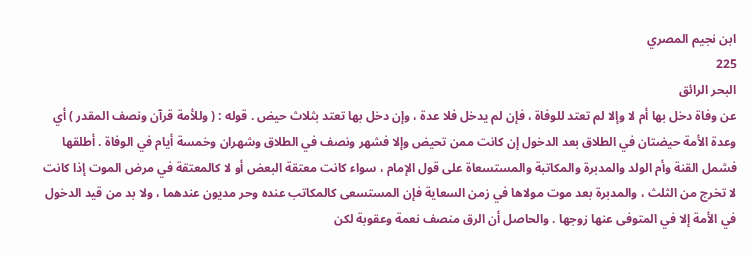ابن نجيم المصري
225
البحر الرائق
عن وفاة دخل بها أم لا وإلا لم تعتد للوفاة ، فإن لم يدخل فلا عدة ، وإن دخل بها تعتد بثلاث حيض . قوله : ( وللأمة قرآن ونصف المقدر ) أي وعدة الأمة حيضتان في الطلاق بعد الدخول إن كانت ممن تحيض وإلا فشهر ونصف في الطلاق وشهران وخمسة أيام في الوفاة . أطلقها فشمل القنة وأم الولد والمدبرة والمكاتبة والمستسعاة على قول الإمام ، سواء كانت معتقة البعض أو لا كالمعتقة في مرض الموت إذا كانت لا تخرج من الثلث ، والمدبرة بعد موت مولاها في زمن السعاية فإن المستسعى كالمكاتب عنده وحر مديون عندهما ، ولا بد من قيد الدخول في الأمة إلا في المتوفى عنها زوجها . والحاصل أن الرق منصف نعمة وعقوبة لكن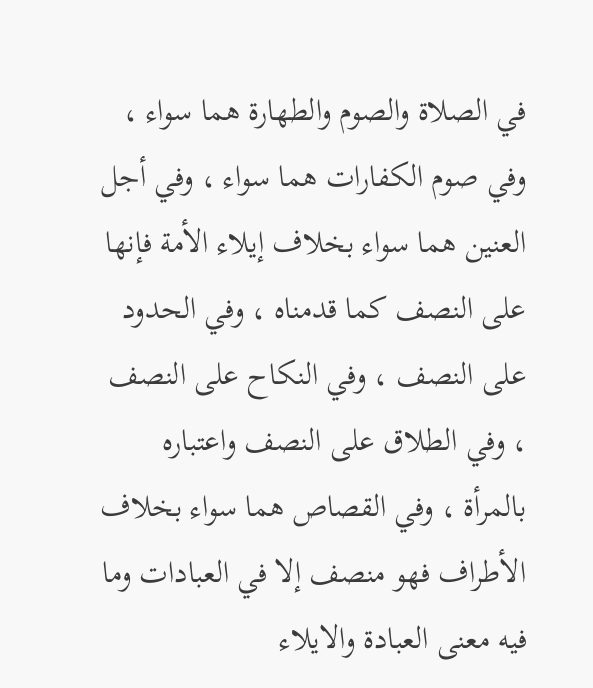في الصلاة والصوم والطهارة هما سواء ، وفي صوم الكفارات هما سواء ، وفي أجل العنين هما سواء بخلاف إيلاء الأمة فإنها على النصف كما قدمناه ، وفي الحدود على النصف ، وفي النكاح على النصف ، وفي الطلاق على النصف واعتباره بالمرأة ، وفي القصاص هما سواء بخلاف الأطراف فهو منصف إلا في العبادات وما فيه معنى العبادة والايلاء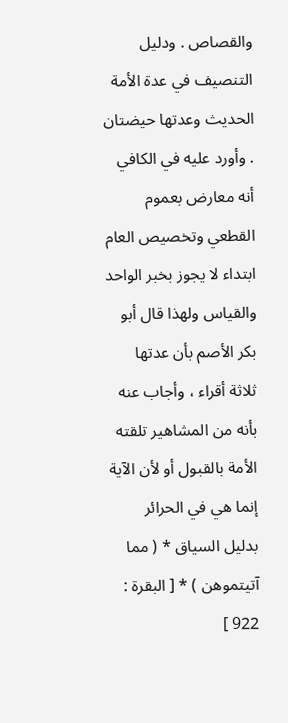والقصاص . ودليل التنصيف في عدة الأمة الحديث وعدتها حيضتان . وأورد عليه في الكافي أنه معارض بعموم القطعي وتخصيص العام ابتداء لا يجوز بخبر الواحد والقياس ولهذا قال أبو بكر الأصم بأن عدتها ثلاثة أقراء ، وأجاب عنه بأنه من المشاهير تلقته الأمة بالقبول أو لأن الآية إنما هي في الحرائر بدليل السياق * ( مما آتيتموهن ) * [ البقرة : 922 ]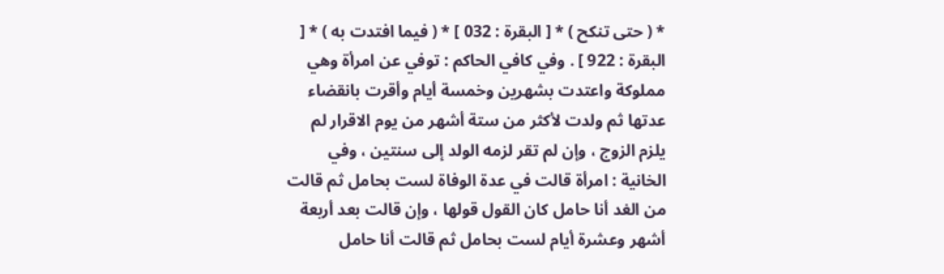* ( حتى تنكح ) * [ البقرة : 032 ] * ( فيما افتدت به ) * [ البقرة : 922 ] . وفي كافي الحاكم : توفي عن امرأة وهي مملوكة واعتدت بشهرين وخمسة أيام وأقرت بانقضاء عدتها ثم ولدت لأكثر من ستة أشهر من يوم الاقرار لم يلزم الزوج ، وإن لم تقر لزمه الولد إلى سنتين ، وفي الخانية : امرأة قالت في عدة الوفاة لست بحامل ثم قالت من الغد أنا حامل كان القول قولها ، وإن قالت بعد أربعة أشهر وعشرة أيام لست بحامل ثم قالت أنا حامل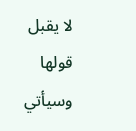لا يقبل قولها وسيأتي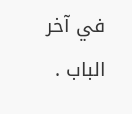في آخر الباب .